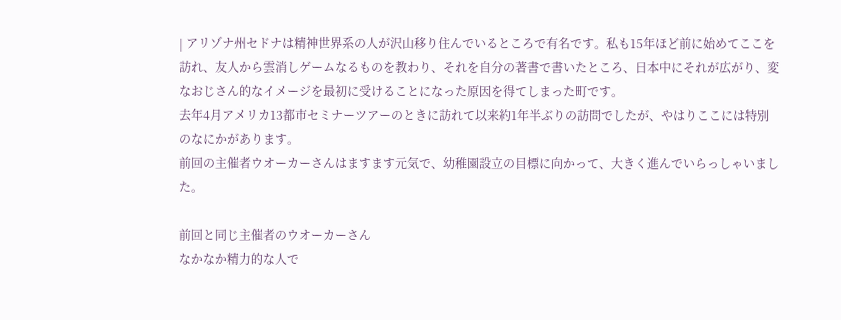| アリゾナ州セドナは精神世界系の人が沢山移り住んでいるところで有名です。私も15年ほど前に始めてここを訪れ、友人から雲消しゲームなるものを教わり、それを自分の著書で書いたところ、日本中にそれが広がり、変なおじさん的なイメージを最初に受けることになった原因を得てしまった町です。
去年4月アメリカ13都市セミナーツアーのときに訪れて以来約1年半ぶりの訪問でしたが、やはりここには特別のなにかがあります。
前回の主催者ウオーカーさんはますます元気で、幼稚園設立の目標に向かって、大きく進んでいらっしゃいました。

前回と同じ主催者のウオーカーさん
なかなか精力的な人で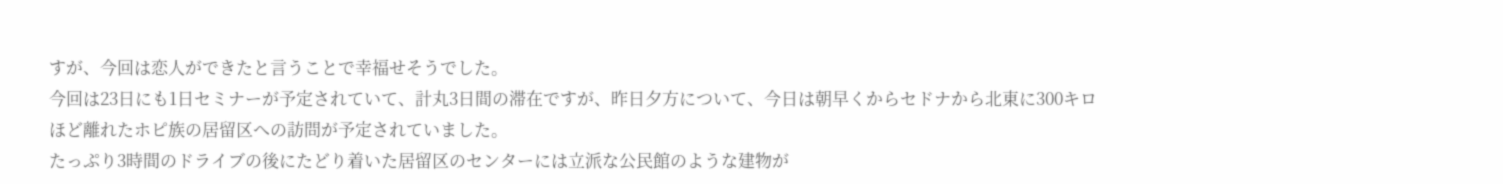すが、今回は恋人ができたと言うことで幸福せそうでした。
今回は23日にも1日セミナーが予定されていて、計丸3日間の滞在ですが、昨日夕方について、今日は朝早くからセドナから北東に300キロほど離れたホピ族の居留区への訪問が予定されていました。
たっぷり3時間のドライブの後にたどり着いた居留区のセンターには立派な公民館のような建物が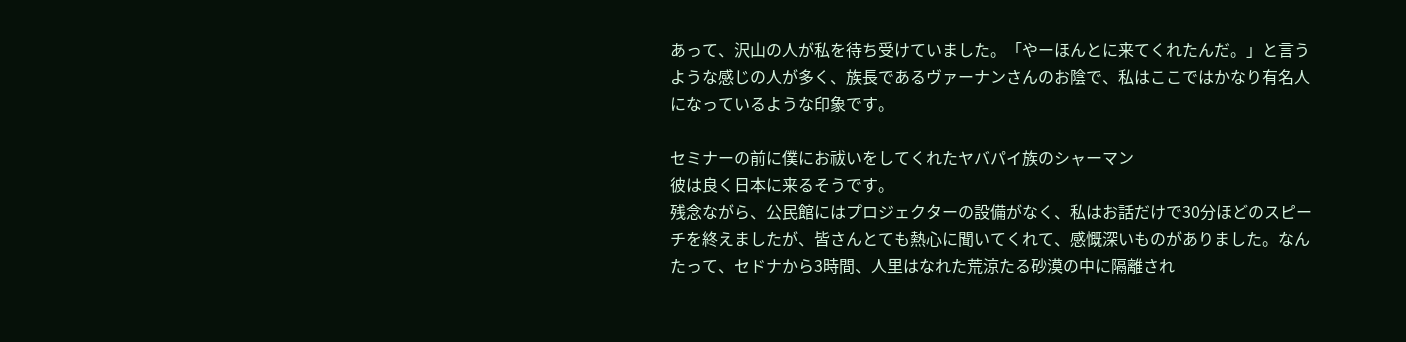あって、沢山の人が私を待ち受けていました。「やーほんとに来てくれたんだ。」と言うような感じの人が多く、族長であるヴァーナンさんのお陰で、私はここではかなり有名人になっているような印象です。

セミナーの前に僕にお祓いをしてくれたヤバパイ族のシャーマン
彼は良く日本に来るそうです。
残念ながら、公民館にはプロジェクターの設備がなく、私はお話だけで30分ほどのスピーチを終えましたが、皆さんとても熱心に聞いてくれて、感慨深いものがありました。なんたって、セドナから3時間、人里はなれた荒涼たる砂漠の中に隔離され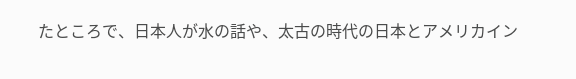たところで、日本人が水の話や、太古の時代の日本とアメリカイン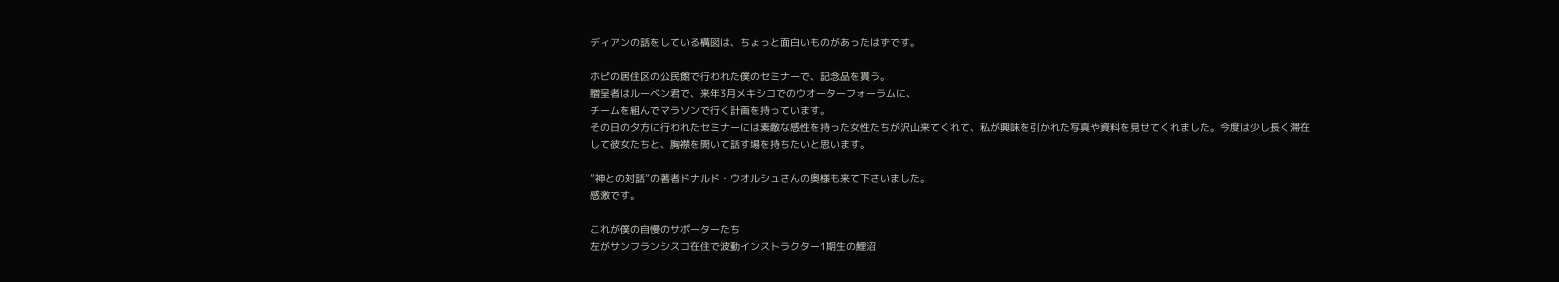ディアンの話をしている構図は、ちょっと面白いものがあったはずです。

ホピの居住区の公民館で行われた僕のセミナーで、記念品を貰う。
贈呈者はルーベン君で、来年3月メキシコでのウオーターフォーラムに、
チームを組んでマラソンで行く計画を持っています。
その日の夕方に行われたセミナーには素敵な感性を持った女性たちが沢山来てくれて、私が興味を引かれた写真や資料を見せてくれました。今度は少し長く滞在して彼女たちと、胸襟を開いて話す場を持ちたいと思います。

”神との対話”の著者ドナルド・ウオルシュさんの奥様も来て下さいました。
感激です。

これが僕の自慢のサポーターたち
左がサンフランシスコ在住で波動インストラクター1期生の鯉沼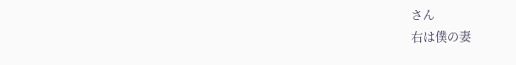さん
右は僕の妻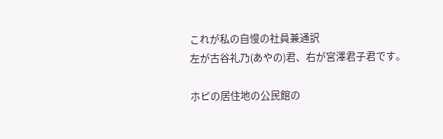これが私の自慢の社員兼通訳
左が古谷礼乃(あやの)君、右が宮澤君子君です。

ホピの居住地の公民館の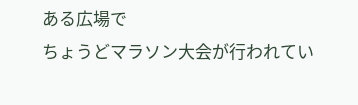ある広場で
ちょうどマラソン大会が行われてい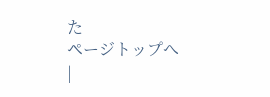た
ページトップへ
|